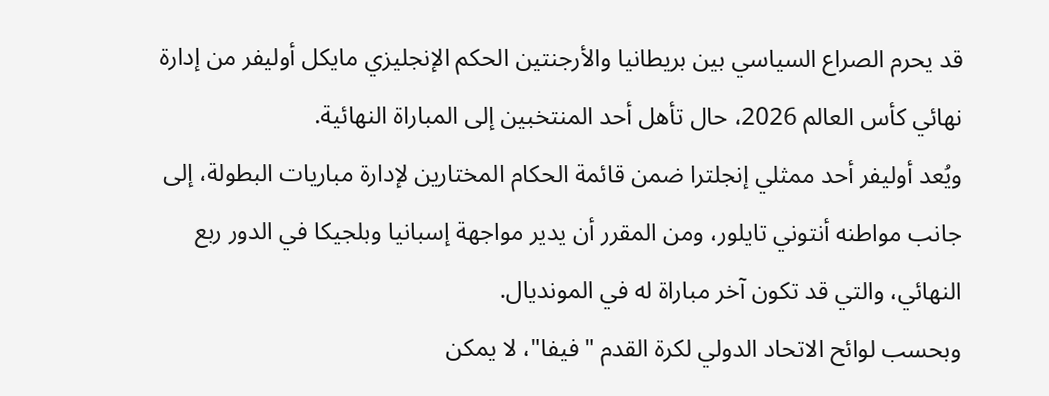قد يحرم الصراع السياسي بين بريطانيا والأرجنتين الحكم الإنجليزي مايكل أوليفر من إدارة نهائي كأس العالم 2026، حال تأهل أحد المنتخبين إلى المباراة النهائية.
ويُعد أوليفر أحد ممثلي إنجلترا ضمن قائمة الحكام المختارين لإدارة مباريات البطولة، إلى جانب مواطنه أنتوني تايلور، ومن المقرر أن يدير مواجهة إسبانيا وبلجيكا في الدور ربع النهائي، والتي قد تكون آخر مباراة له في المونديال.
وبحسب لوائح الاتحاد الدولي لكرة القدم "فيفا"، لا يمكن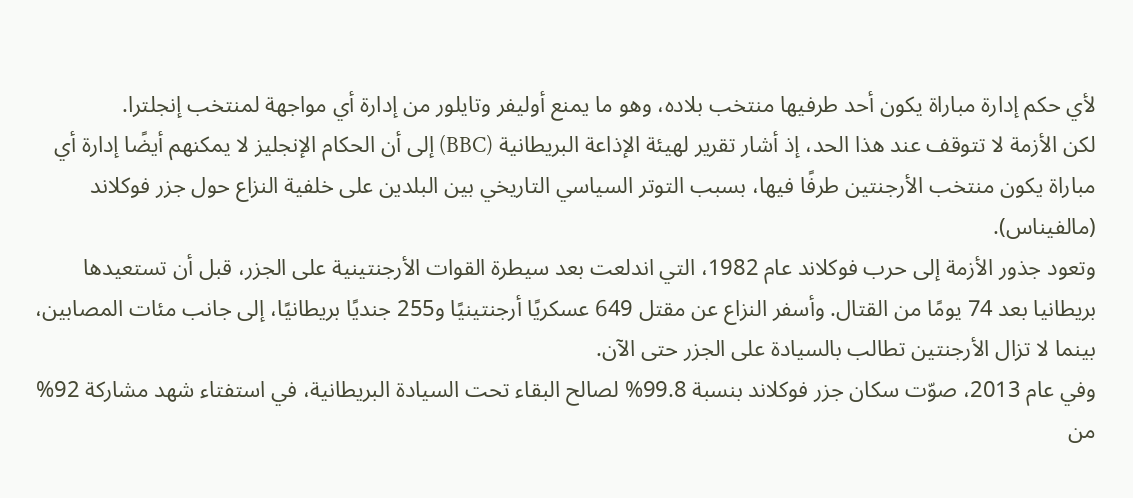لأي حكم إدارة مباراة يكون أحد طرفيها منتخب بلاده، وهو ما يمنع أوليفر وتايلور من إدارة أي مواجهة لمنتخب إنجلترا.
لكن الأزمة لا تتوقف عند هذا الحد، إذ أشار تقرير لهيئة الإذاعة البريطانية (BBC) إلى أن الحكام الإنجليز لا يمكنهم أيضًا إدارة أي مباراة يكون منتخب الأرجنتين طرفًا فيها، بسبب التوتر السياسي التاريخي بين البلدين على خلفية النزاع حول جزر فوكلاند (مالفيناس).
وتعود جذور الأزمة إلى حرب فوكلاند عام 1982، التي اندلعت بعد سيطرة القوات الأرجنتينية على الجزر، قبل أن تستعيدها بريطانيا بعد 74 يومًا من القتال. وأسفر النزاع عن مقتل 649 عسكريًا أرجنتينيًا و255 جنديًا بريطانيًا، إلى جانب مئات المصابين، بينما لا تزال الأرجنتين تطالب بالسيادة على الجزر حتى الآن.
وفي عام 2013، صوّت سكان جزر فوكلاند بنسبة 99.8% لصالح البقاء تحت السيادة البريطانية، في استفتاء شهد مشاركة 92% من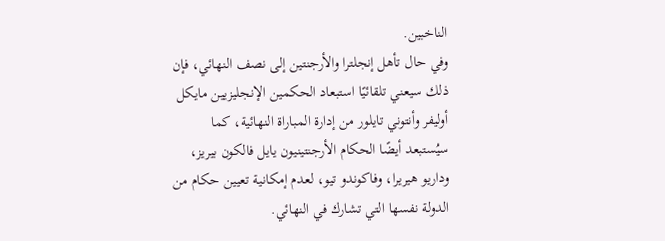الناخبين.
وفي حال تأهل إنجلترا والأرجنتين إلى نصف النهائي، فإن ذلك سيعني تلقائيًا استبعاد الحكمين الإنجليزيين مايكل أوليفر وأنتوني تايلور من إدارة المباراة النهائية، كما سيُستبعد أيضًا الحكام الأرجنتينيون يايل فالكون بيريز، وداريو هيريرا، وفاكوندو تيو، لعدم إمكانية تعيين حكام من الدولة نفسها التي تشارك في النهائي.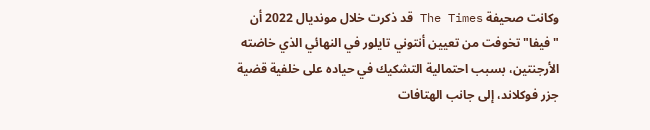وكانت صحيفة The Times قد ذكرت خلال مونديال 2022 أن "فيفا" تخوفت من تعيين أنتوني تايلور في النهائي الذي خاضته الأرجنتين، بسبب احتمالية التشكيك في حياده على خلفية قضية جزر فوكلاند، إلى جانب الهتافات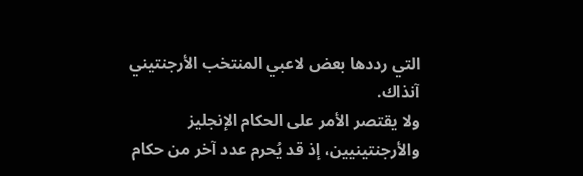التي رددها بعض لاعبي المنتخب الأرجنتيني آنذاك.
ولا يقتصر الأمر على الحكام الإنجليز والأرجنتينيين، إذ قد يُحرم عدد آخر من حكام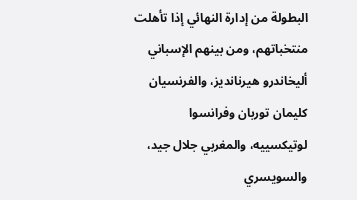البطولة من إدارة النهائي إذا تأهلت منتخباتهم، ومن بينهم الإسباني أليخاندرو هيرنانديز، والفرنسيان كليمان توربان وفرانسوا لوتيكسييه، والمغربي جلال جيد، والسويسري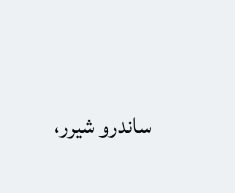ساندرو شيرر،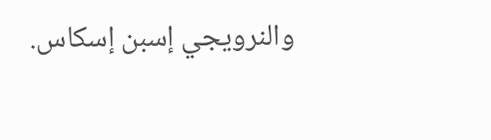والنرويجي إسبن إسكاس.